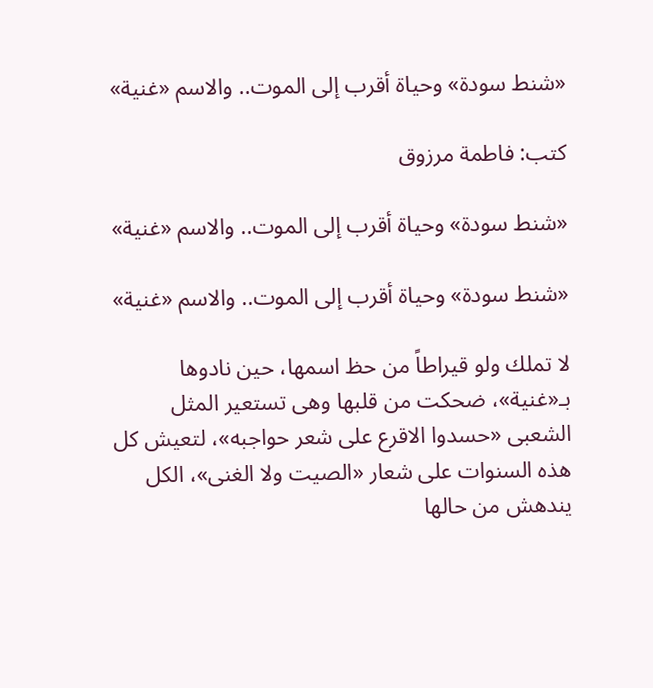«شنط سودة» وحياة أقرب إلى الموت.. والاسم «غنية»

كتب: فاطمة مرزوق

«شنط سودة» وحياة أقرب إلى الموت.. والاسم «غنية»

«شنط سودة» وحياة أقرب إلى الموت.. والاسم «غنية»

لا تملك ولو قيراطاً من حظ اسمها، حين نادوها بـ«غنية»، ضحكت من قلبها وهى تستعير المثل الشعبى «حسدوا الاقرع على شعر حواجبه»، لتعيش كل هذه السنوات على شعار «الصيت ولا الغنى»، الكل يندهش من حالها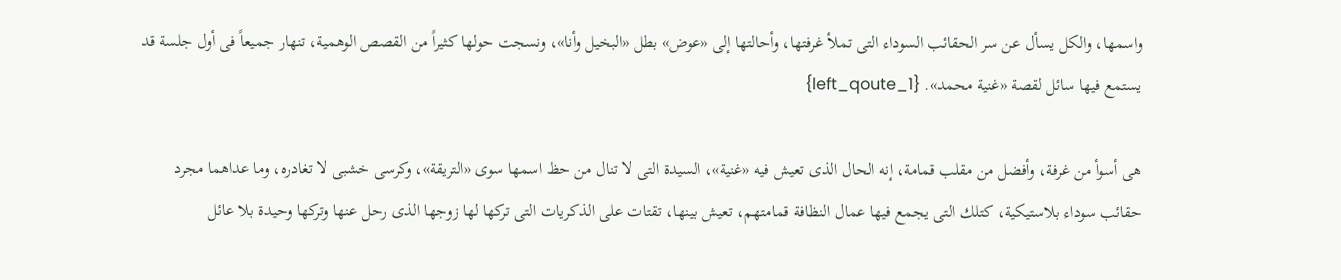واسمها، والكل يسأل عن سر الحقائب السوداء التى تملأ غرفتها، وأحالتها إلى «عوض» بطل «البخيل وأنا»، ونسجت حولها كثيراً من القصص الوهمية، تنهار جميعاً فى أول جلسة قد يستمع فيها سائل لقصة «غنية محمد». {left_qoute_1}

هى أسوأ من غرفة، وأفضل من مقلب قمامة، إنه الحال الذى تعيش فيه «غنية»، السيدة التى لا تنال من حظ اسمها سوى «التريقة»، وكرسى خشبى لا تغادره، وما عداهما مجرد حقائب سوداء بلاستيكية، كتلك التى يجمع فيها عمال النظافة قمامتهم، تعيش بينها، تقتات على الذكريات التى تركها لها زوجها الذى رحل عنها وتركها وحيدة بلا عائل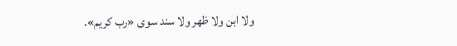ولا ابن ولا ظهر ولا سند سوى «رب كريم».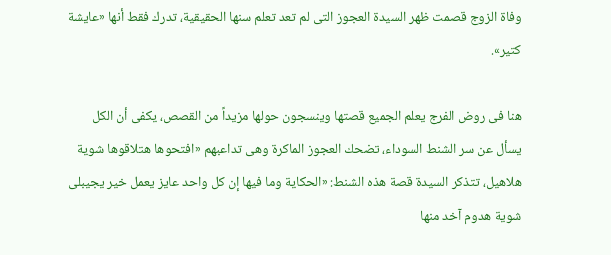وفاة الزوج قصمت ظهر السيدة العجوز التى لم تعد تعلم سنها الحقيقية، تدرك فقط أنها «عايشة كتير».

هنا فى روض الفرج يعلم الجميع قصتها وينسجون حولها مزيداً من القصص، يكفى أن الكل يسأل عن سر الشنط السوداء، تضحك العجوز الماكرة وهى تداعبهم «افتحوها هتلاقوها شوية هلاهيل، تتذكر السيدة قصة هذه الشنط: «الحكاية وما فيها إن كل واحد عايز يعمل خير يجيبلى شوية هدوم آخد منها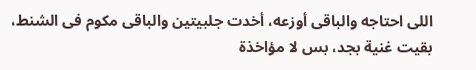اللى احتاجه والباقى أوزعه، أخدت جلبيتين والباقى مكوم فى الشنط، بقيت غنية بجد، بس لا مؤاخذة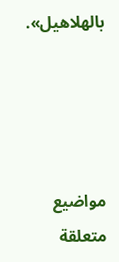بالهلاهيل».




مواضيع متعلقة